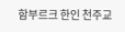함부르크 한인 천주교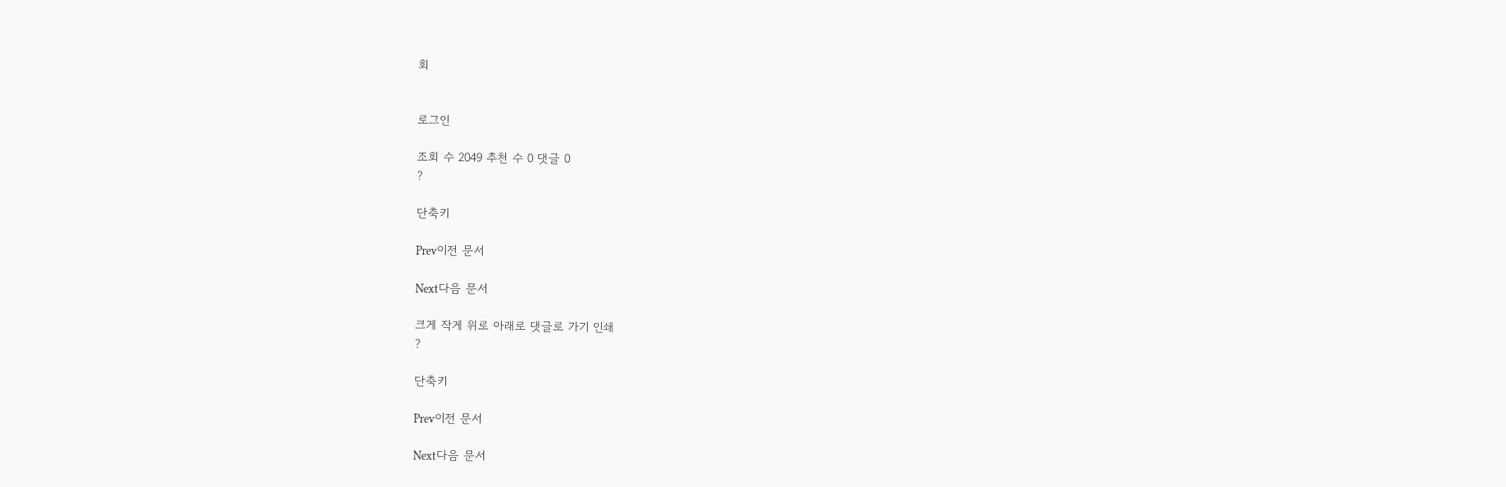회


로그인

조회 수 2049 추천 수 0 댓글 0
?

단축키

Prev이전 문서

Next다음 문서

크게 작게 위로 아래로 댓글로 가기 인쇄
?

단축키

Prev이전 문서

Next다음 문서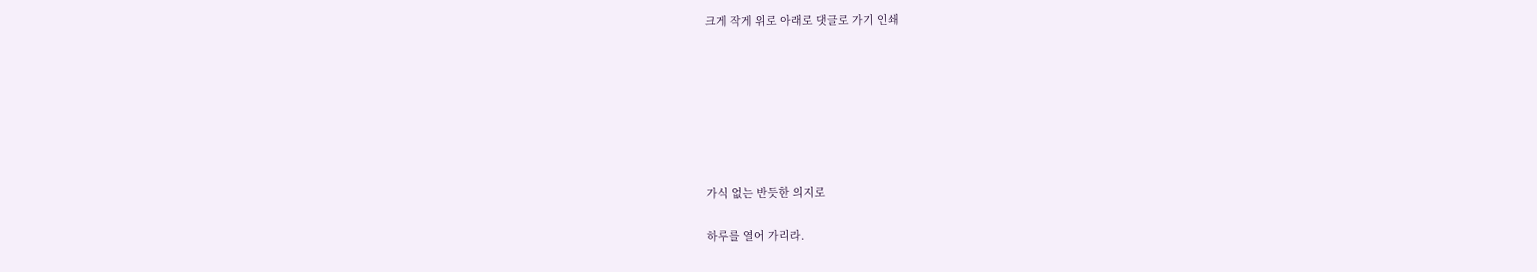크게 작게 위로 아래로 댓글로 가기 인쇄







가식 없는 반듯한 의지로

하루를 열어 가리라.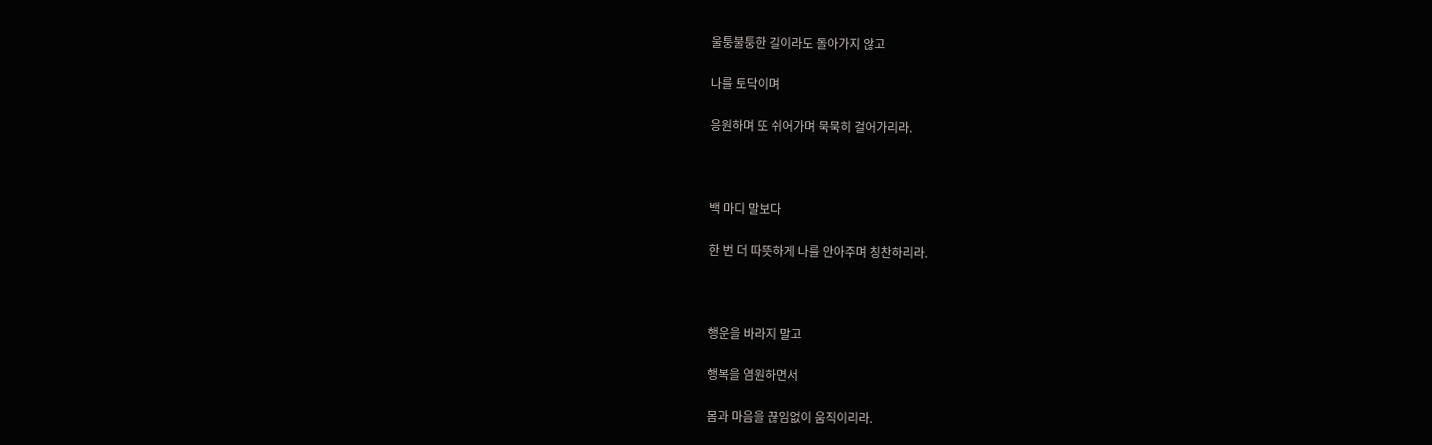울퉁불퉁한 길이라도 돌아가지 않고

나를 토닥이며

응원하며 또 쉬어가며 묵묵히 걸어가리라.



백 마디 말보다

한 번 더 따뜻하게 나를 안아주며 칭찬하리라.



행운을 바라지 말고

행복을 염원하면서

몸과 마음을 끊임없이 움직이리라.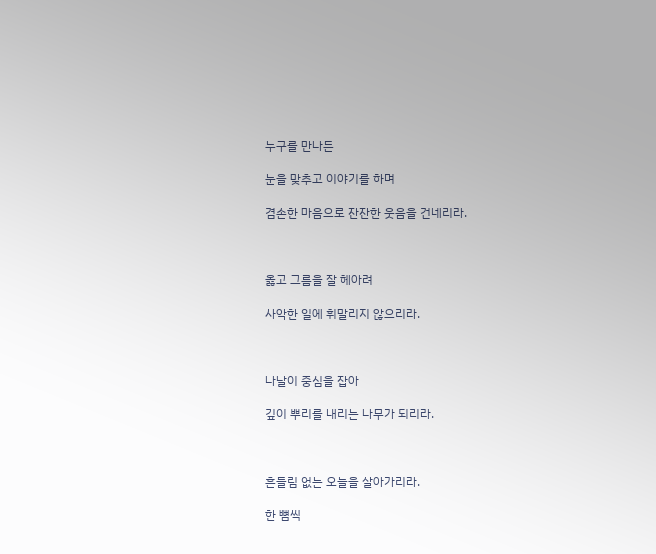누구를 만나든

눈을 맞추고 이야기를 하며

겸손한 마음으로 잔잔한 웃음을 건네리라.



옳고 그름을 잘 헤아려

사악한 일에 휘말리지 않으리라.



나날이 중심을 잡아

깊이 뿌리를 내리는 나무가 되리라.



흔들림 없는 오늘을 살아가리라.

한 뼘씩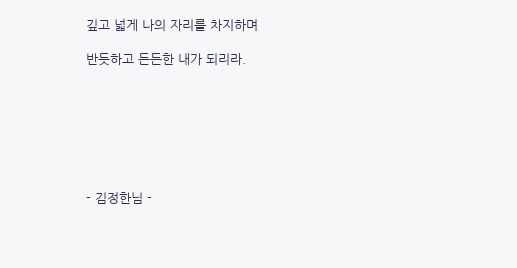깊고 넓게 나의 자리를 차지하며

반듯하고 든든한 내가 되리라.







- 김정한님 -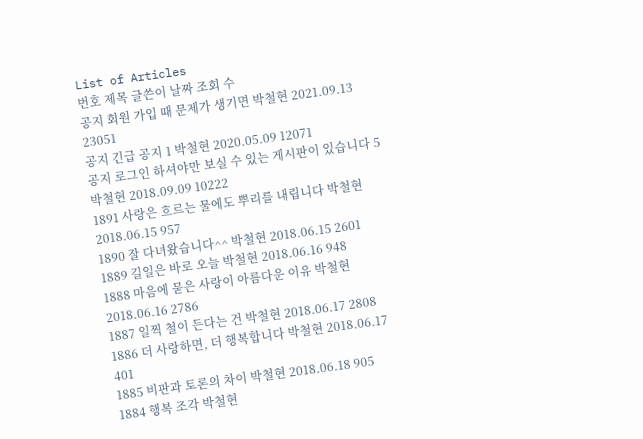List of Articles
번호 제목 글쓴이 날짜 조회 수
공지 회원 가입 때 문제가 생기면 박철현 2021.09.13 23051
공지 긴급 공지 1 박철현 2020.05.09 12071
공지 로그인 하셔야만 보실 수 있는 게시판이 있습니다 5 박철현 2018.09.09 10222
1891 사랑은 흐르는 물에도 뿌리를 내립니다 박철현 2018.06.15 957
1890 잘 다녀왔습니다^^ 박철현 2018.06.15 2601
1889 길일은 바로 오늘 박철현 2018.06.16 948
1888 마음에 묻은 사랑이 아름다운 이유 박철현 2018.06.16 2786
1887 일찍 철이 든다는 건 박철현 2018.06.17 2808
1886 더 사랑하면, 더 행복합니다 박철현 2018.06.17 401
1885 비판과 토론의 차이 박철현 2018.06.18 905
1884 행복 조각 박철현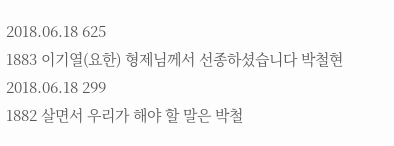2018.06.18 625
1883 이기열(요한) 형제님께서 선종하셨습니다 박철현 2018.06.18 299
1882 살면서 우리가 해야 할 말은 박철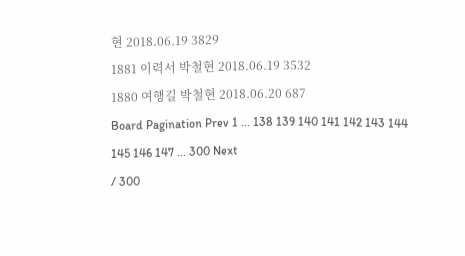현 2018.06.19 3829
1881 이력서 박철현 2018.06.19 3532
1880 여행길 박철현 2018.06.20 687
Board Pagination Prev 1 ... 138 139 140 141 142 143 144 145 146 147 ... 300 Next
/ 300